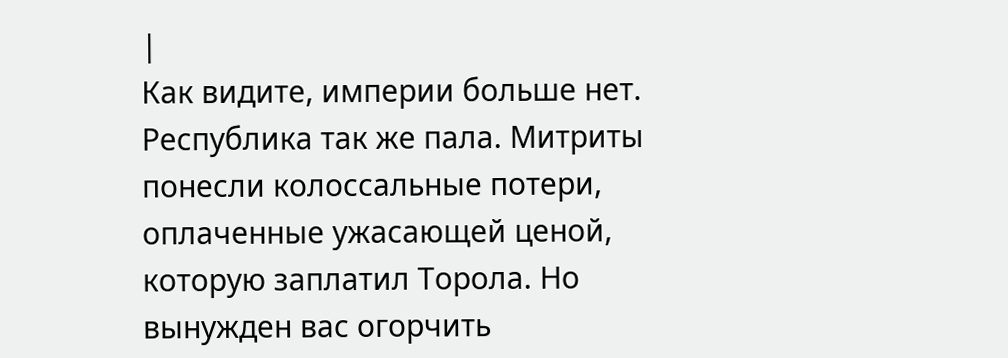|
Как видите, империи больше нет. Республика так же пала. Митриты понесли колоссальные потери, оплаченные ужасающей ценой, которую заплатил Торола. Но вынужден вас огорчить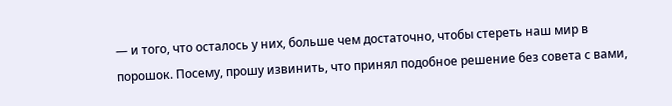— и того, что осталось у них, больше чем достаточно, чтобы стереть наш мир в порошок. Посему, прошу извинить, что принял подобное решение без совета с вами,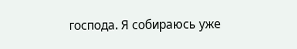господа. Я собираюсь уже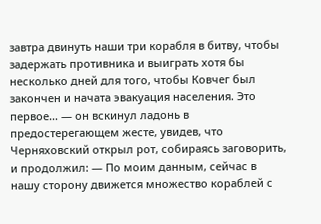завтра двинуть наши три корабля в битву, чтобы задержать противника и выиграть хотя бы несколько дней для того, чтобы Ковчег был закончен и начата эвакуация населения. Это первое… — он вскинул ладонь в предостерегающем жесте, увидев, что Черняховский открыл рот, собираясь заговорить, и продолжил: — По моим данным, сейчас в нашу сторону движется множество кораблей с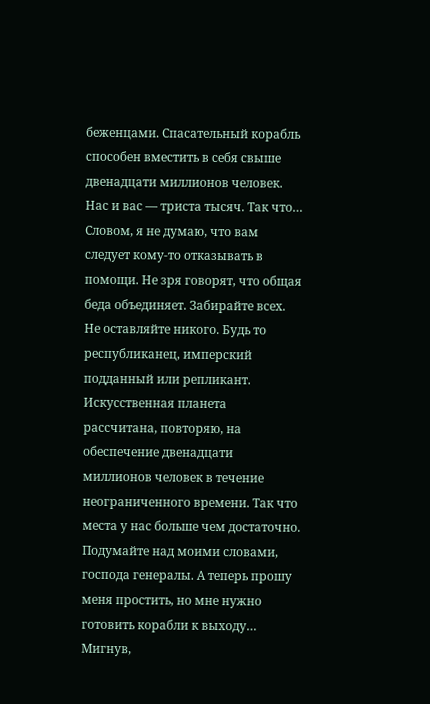беженцами. Спасательный корабль способен вместить в себя свыше двенадцати миллионов человек. Нас и вас — триста тысяч. Так что… Словом, я не думаю, что вам следует кому-то отказывать в помощи. Не зря говорят, что общая беда объединяет. Забирайте всех. Не оставляйте никого. Будь то республиканец, имперский подданный или репликант. Искусственная планета рассчитана, повторяю, на обеспечение двенадцати миллионов человек в течение неограниченного времени. Так что места у нас больше чем достаточно. Подумайте над моими словами, господа генералы. А теперь прошу меня простить, но мне нужно готовить корабли к выходу…
Мигнув,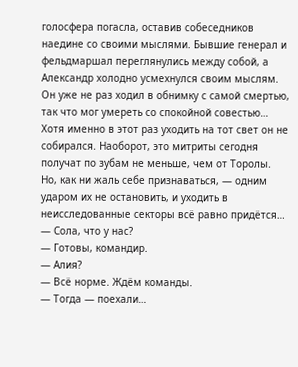голосфера погасла, оставив собеседников наедине со своими мыслями. Бывшие генерал и фельдмаршал переглянулись между собой, а Александр холодно усмехнулся своим мыслям. Он уже не раз ходил в обнимку с самой смертью, так что мог умереть со спокойной совестью… Хотя именно в этот раз уходить на тот свет он не собирался. Наоборот, это митриты сегодня получат по зубам не меньше, чем от Торолы. Но, как ни жаль себе признаваться, — одним ударом их не остановить, и уходить в неисследованные секторы всё равно придётся…
— Сола, что у нас?
— Готовы, командир.
— Алия?
— Всё норме. Ждём команды.
— Тогда — поехали…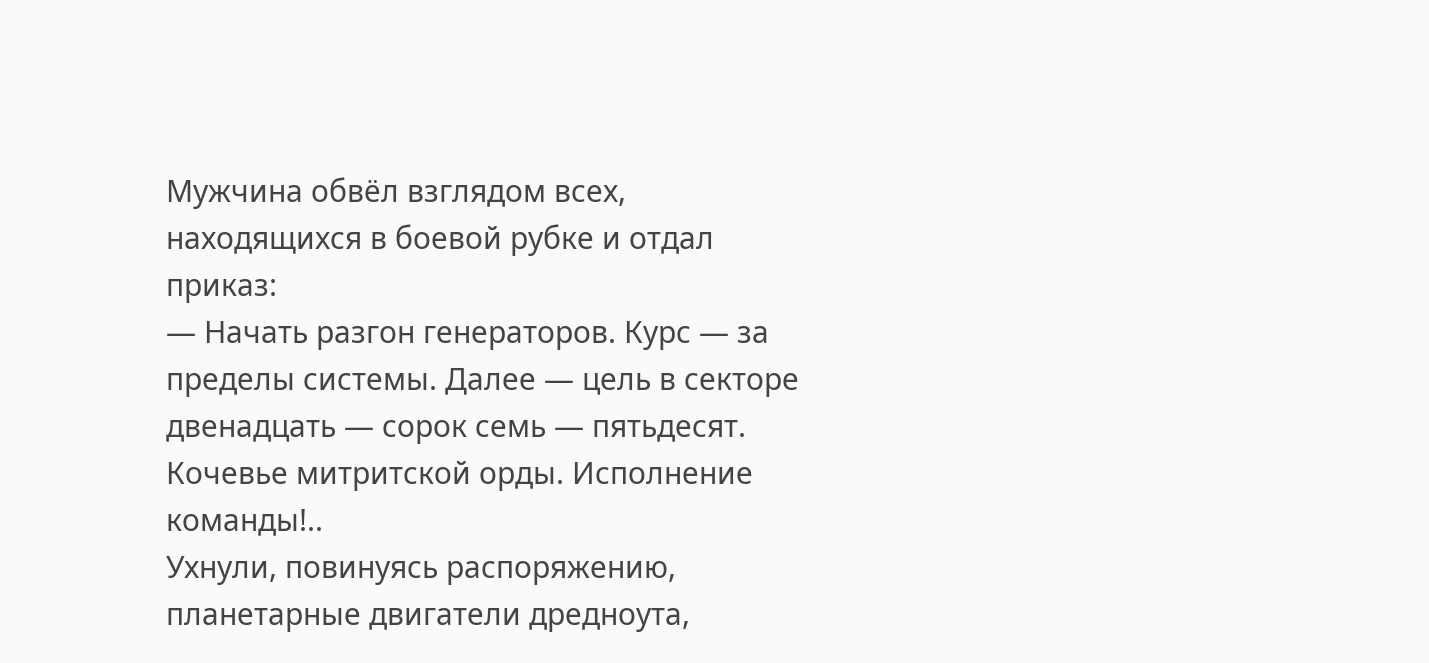Мужчина обвёл взглядом всех, находящихся в боевой рубке и отдал приказ:
— Начать разгон генераторов. Курс — за пределы системы. Далее — цель в секторе двенадцать — сорок семь — пятьдесят. Кочевье митритской орды. Исполнение команды!..
Ухнули, повинуясь распоряжению, планетарные двигатели дредноута,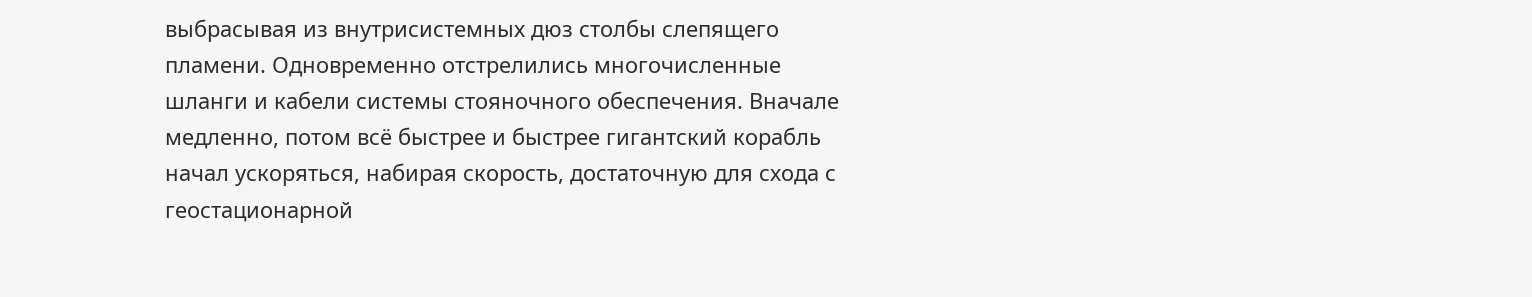выбрасывая из внутрисистемных дюз столбы слепящего пламени. Одновременно отстрелились многочисленные шланги и кабели системы стояночного обеспечения. Вначале медленно, потом всё быстрее и быстрее гигантский корабль начал ускоряться, набирая скорость, достаточную для схода с геостационарной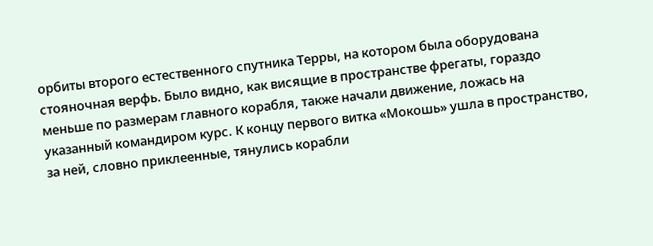орбиты второго естественного спутника Терры, на котором была оборудована стояночная верфь. Было видно, как висящие в пространстве фрегаты, гораздо меньше по размерам главного корабля, также начали движение, ложась на указанный командиром курс. К концу первого витка «Мокошь» ушла в пространство, за ней, словно приклеенные, тянулись корабли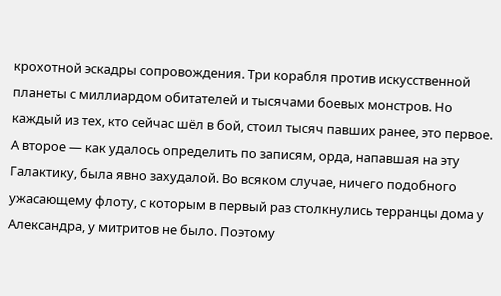крохотной эскадры сопровождения. Три корабля против искусственной планеты с миллиардом обитателей и тысячами боевых монстров. Но каждый из тех, кто сейчас шёл в бой, стоил тысяч павших ранее, это первое. А второе — как удалось определить по записям, орда, напавшая на эту Галактику, была явно захудалой. Во всяком случае, ничего подобного ужасающему флоту, с которым в первый раз столкнулись терранцы дома у Александра, у митритов не было. Поэтому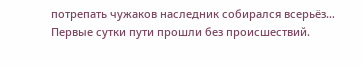потрепать чужаков наследник собирался всерьёз… Первые сутки пути прошли без происшествий.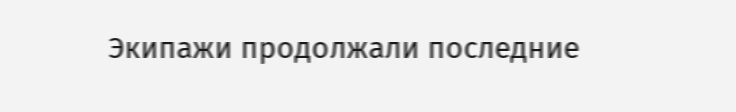Экипажи продолжали последние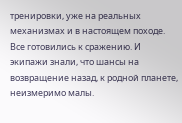тренировки, уже на реальных механизмах и в настоящем походе. Все готовились к сражению. И экипажи знали, что шансы на возвращение назад, к родной планете, неизмеримо малы.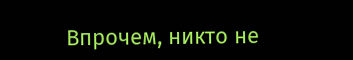Впрочем, никто не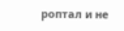роптал и не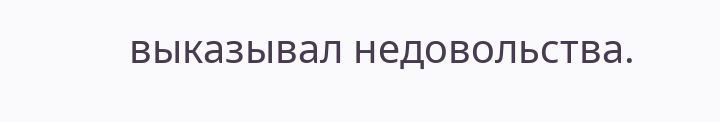выказывал недовольства.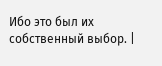Ибо это был их собственный выбор. |